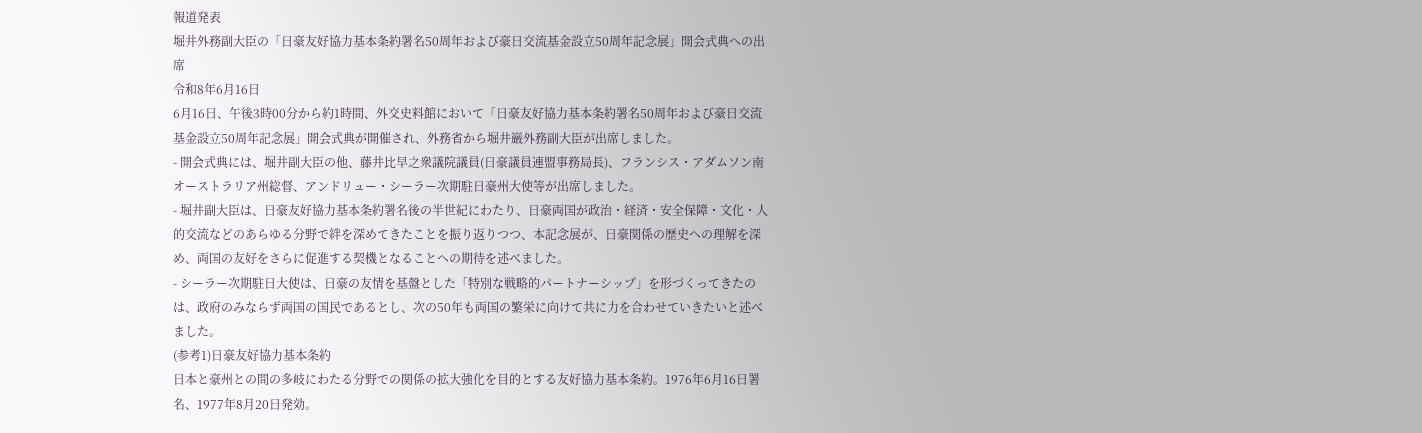報道発表
堀井外務副大臣の「日豪友好協力基本条約署名50周年および豪日交流基金設立50周年記念展」開会式典への出席
令和8年6月16日
6月16日、午後3時00分から約1時間、外交史料館において「日豪友好協力基本条約署名50周年および豪日交流基金設立50周年記念展」開会式典が開催され、外務省から堀井巌外務副大臣が出席しました。
- 開会式典には、堀井副大臣の他、藤井比早之衆議院議員(日豪議員連盟事務局長)、フランシス・アダムソン南オーストラリア州総督、アンドリュー・シーラー次期駐日豪州大使等が出席しました。
- 堀井副大臣は、日豪友好協力基本条約署名後の半世紀にわたり、日豪両国が政治・経済・安全保障・文化・人的交流などのあらゆる分野で絆を深めてきたことを振り返りつつ、本記念展が、日豪関係の歴史への理解を深め、両国の友好をさらに促進する契機となることへの期待を述べました。
- シーラー次期駐日大使は、日豪の友情を基盤とした「特別な戦略的パートナーシップ」を形づくってきたのは、政府のみならず両国の国民であるとし、次の50年も両国の繁栄に向けて共に力を合わせていきたいと述べました。
(参考1)日豪友好協力基本条約
日本と豪州との間の多岐にわたる分野での関係の拡大強化を目的とする友好協力基本条約。1976年6月16日署名、1977年8月20日発効。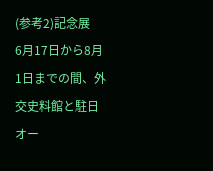(参考2)記念展
6月17日から8月1日までの間、外交史料館と駐日オー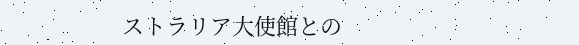ストラリア大使館との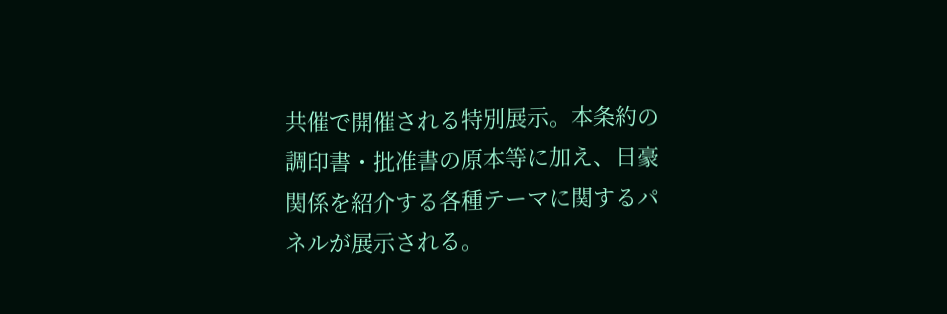共催で開催される特別展示。本条約の調印書・批准書の原本等に加え、日豪関係を紹介する各種テーマに関するパネルが展示される。